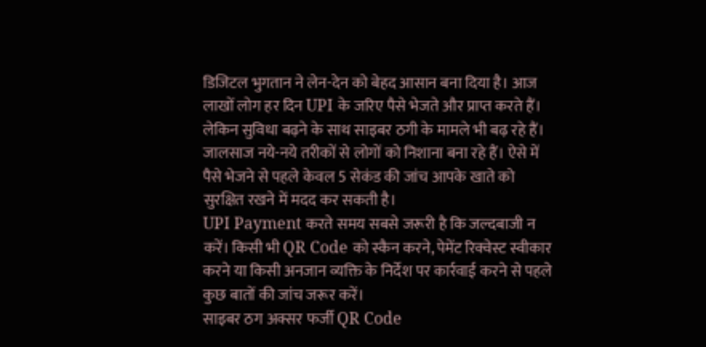डिजिटल भुगतान ने लेन-देन को बेहद आसान बना दिया है। आज लाखों लोग हर दिन UPI के जरिए पैसे भेजते और प्राप्त करते हैं। लेकिन सुविधा बढ़ने के साथ साइबर ठगी के मामले भी बढ़ रहे हैं। जालसाज नये-नये तरीकों से लोगों को निशाना बना रहे हैं। ऐसे में पैसे भेजने से पहले केवल 5 सेकंड की जांच आपके खाते को सुरक्षित रखने में मदद कर सकती है।
UPI Payment करते समय सबसे जरूरी है कि जल्दबाजी न करें। किसी भी QR Code को स्कैन करने, पेमेंट रिक्वेस्ट स्वीकार करने या किसी अनजान व्यक्ति के निर्देश पर कार्रवाई करने से पहले कुछ बातों की जांच जरूर करें।
साइबर ठग अक्सर फर्जी QR Code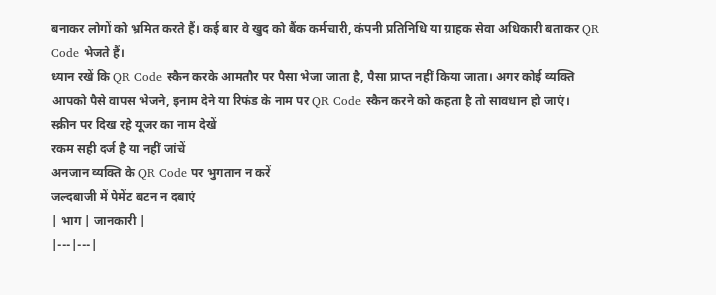बनाकर लोगों को भ्रमित करते हैं। कई बार वे खुद को बैंक कर्मचारी, कंपनी प्रतिनिधि या ग्राहक सेवा अधिकारी बताकर QR Code भेजते हैं।
ध्यान रखें कि QR Code स्कैन करके आमतौर पर पैसा भेजा जाता है, पैसा प्राप्त नहीं किया जाता। अगर कोई व्यक्ति आपको पैसे वापस भेजने, इनाम देने या रिफंड के नाम पर QR Code स्कैन करने को कहता है तो सावधान हो जाएं।
स्क्रीन पर दिख रहे यूजर का नाम देखें
रकम सही दर्ज है या नहीं जांचें
अनजान व्यक्ति के QR Code पर भुगतान न करें
जल्दबाजी में पेमेंट बटन न दबाएं
| भाग | जानकारी |
|---|---|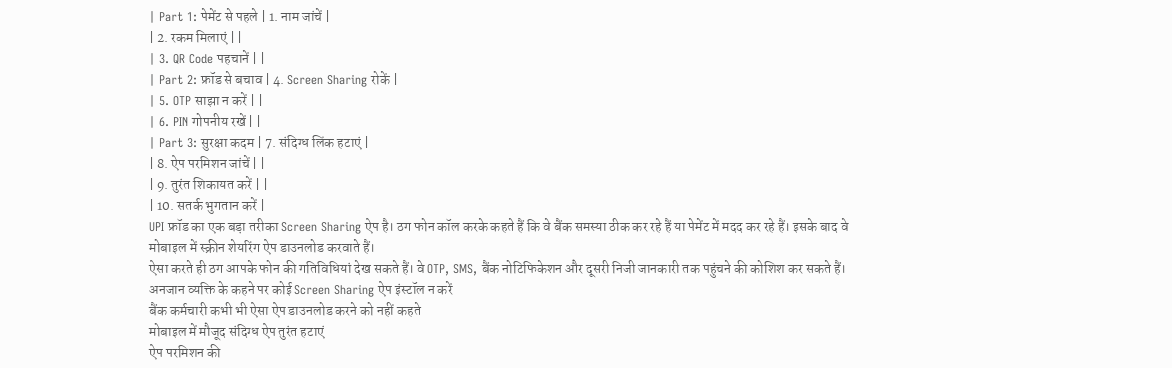| Part 1: पेमेंट से पहले | 1. नाम जांचें |
| 2. रकम मिलाएं | |
| 3. QR Code पहचानें | |
| Part 2: फ्रॉड से बचाव | 4. Screen Sharing रोकें |
| 5. OTP साझा न करें | |
| 6. PIN गोपनीय रखें | |
| Part 3: सुरक्षा कदम | 7. संदिग्ध लिंक हटाएं |
| 8. ऐप परमिशन जांचें | |
| 9. तुरंत शिकायत करें | |
| 10. सतर्क भुगतान करें |
UPI फ्रॉड का एक बड़ा तरीका Screen Sharing ऐप है। ठग फोन कॉल करके कहते हैं कि वे बैंक समस्या ठीक कर रहे हैं या पेमेंट में मदद कर रहे हैं। इसके बाद वे मोबाइल में स्क्रीन शेयरिंग ऐप डाउनलोड करवाते हैं।
ऐसा करते ही ठग आपके फोन की गतिविधियां देख सकते हैं। वे OTP, SMS, बैंक नोटिफिकेशन और दूसरी निजी जानकारी तक पहुंचने की कोशिश कर सकते हैं।
अनजान व्यक्ति के कहने पर कोई Screen Sharing ऐप इंस्टॉल न करें
बैंक कर्मचारी कभी भी ऐसा ऐप डाउनलोड करने को नहीं कहते
मोबाइल में मौजूद संदिग्ध ऐप तुरंत हटाएं
ऐप परमिशन की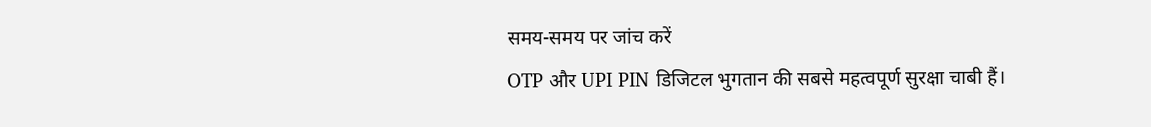समय-समय पर जांच करें
OTP और UPI PIN डिजिटल भुगतान की सबसे महत्वपूर्ण सुरक्षा चाबी हैं।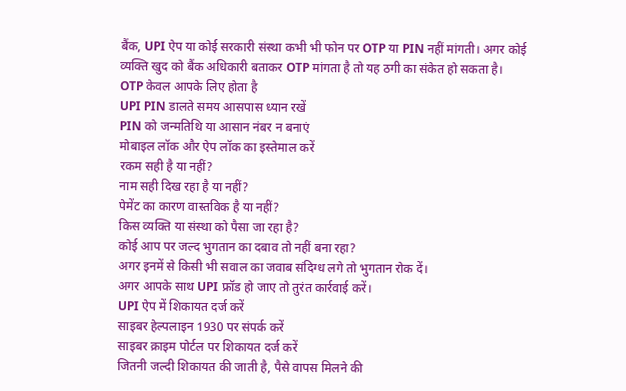बैंक, UPI ऐप या कोई सरकारी संस्था कभी भी फोन पर OTP या PIN नहीं मांगती। अगर कोई व्यक्ति खुद को बैंक अधिकारी बताकर OTP मांगता है तो यह ठगी का संकेत हो सकता है।
OTP केवल आपके लिए होता है
UPI PIN डालते समय आसपास ध्यान रखें
PIN को जन्मतिथि या आसान नंबर न बनाएं
मोबाइल लॉक और ऐप लॉक का इस्तेमाल करें
रकम सही है या नहीं?
नाम सही दिख रहा है या नहीं?
पेमेंट का कारण वास्तविक है या नहीं?
किस व्यक्ति या संस्था को पैसा जा रहा है?
कोई आप पर जल्द भुगतान का दबाव तो नहीं बना रहा?
अगर इनमें से किसी भी सवाल का जवाब संदिग्ध लगे तो भुगतान रोक दें।
अगर आपके साथ UPI फ्रॉड हो जाए तो तुरंत कार्रवाई करें।
UPI ऐप में शिकायत दर्ज करें
साइबर हेल्पलाइन 1930 पर संपर्क करें
साइबर क्राइम पोर्टल पर शिकायत दर्ज करें
जितनी जल्दी शिकायत की जाती है, पैसे वापस मिलने की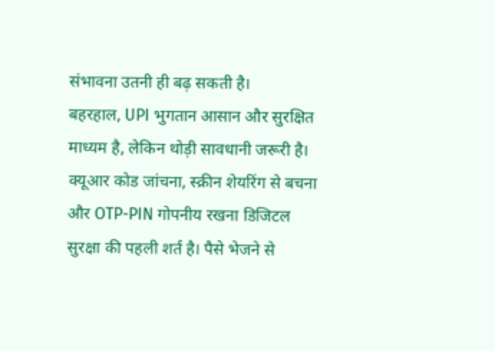संभावना उतनी ही बढ़ सकती है।
बहरहाल, UPI भुगतान आसान और सुरक्षित माध्यम है, लेकिन थोड़ी सावधानी जरूरी है। क्यूआर कोड जांचना, स्क्रीन शेयरिंग से बचना और OTP-PIN गोपनीय रखना डिजिटल सुरक्षा की पहली शर्त है। पैसे भेजने से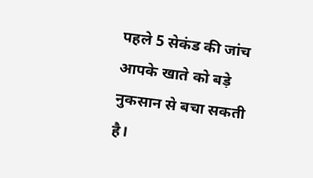पहले 5 सेकंड की जांच आपके खाते को बड़े नुकसान से बचा सकती है।